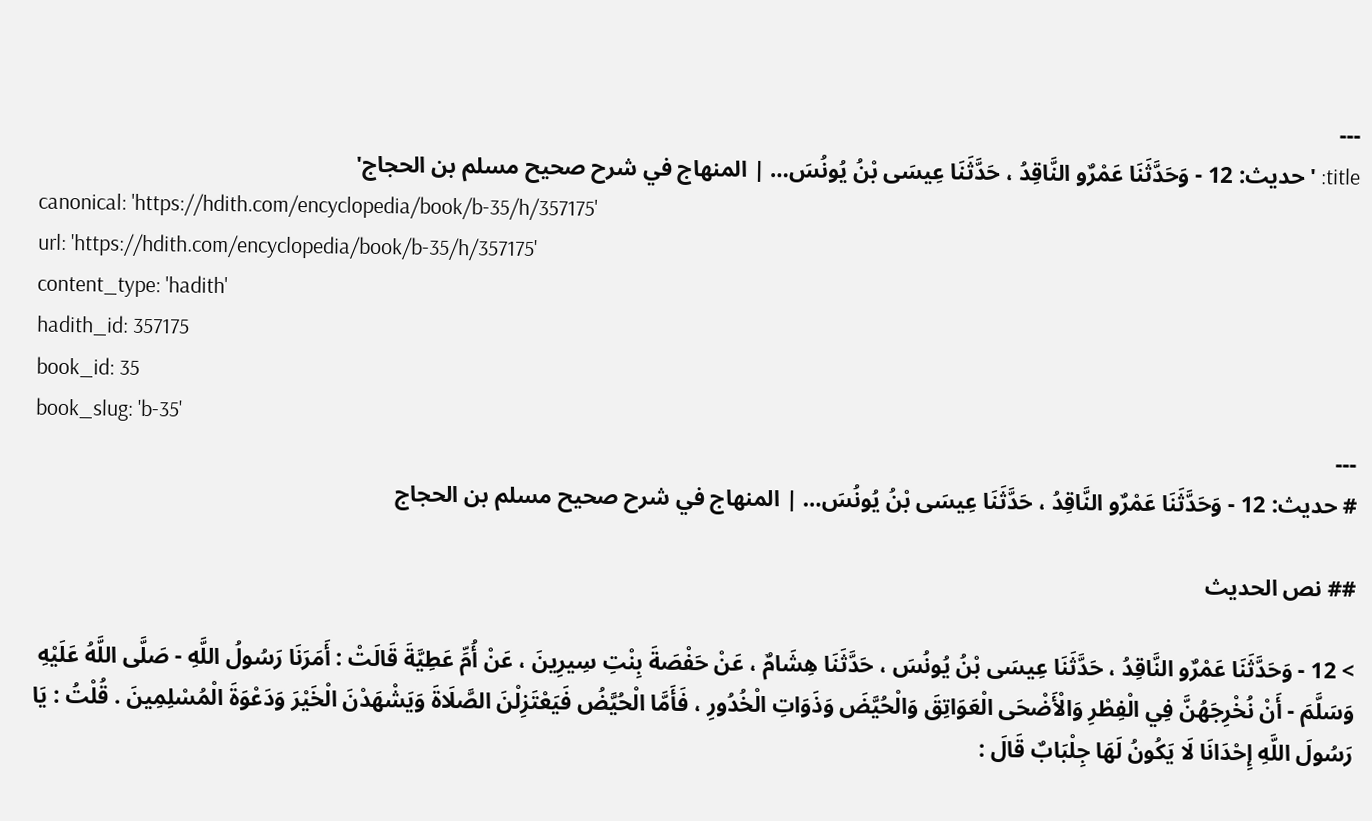---
title: 'حديث: 12 - وَحَدَّثَنَا عَمْرٌو النَّاقِدُ ، حَدَّثَنَا عِيسَى بْنُ يُونُسَ… | المنهاج في شرح صحيح مسلم بن الحجاج'
canonical: 'https://hdith.com/encyclopedia/book/b-35/h/357175'
url: 'https://hdith.com/encyclopedia/book/b-35/h/357175'
content_type: 'hadith'
hadith_id: 357175
book_id: 35
book_slug: 'b-35'
---
# حديث: 12 - وَحَدَّثَنَا عَمْرٌو النَّاقِدُ ، حَدَّثَنَا عِيسَى بْنُ يُونُسَ… | المنهاج في شرح صحيح مسلم بن الحجاج

## نص الحديث

> 12 - وَحَدَّثَنَا عَمْرٌو النَّاقِدُ ، حَدَّثَنَا عِيسَى بْنُ يُونُسَ ، حَدَّثَنَا هِشَامٌ ، عَنْ حَفْصَةَ بِنْتِ سِيرِينَ ، عَنْ أُمِّ عَطِيَّةَ قَالَتْ : أَمَرَنَا رَسُولُ اللَّهِ - صَلَّى اللَّهُ عَلَيْهِ وَسَلَّمَ - أَنْ نُخْرِجَهُنَّ فِي الْفِطْرِ وَالْأَضْحَى الْعَوَاتِقَ وَالْحُيَّضَ وَذَوَاتِ الْخُدُورِ ، فَأَمَّا الْحُيَّضُ فَيَعْتَزِلْنَ الصَّلَاةَ وَيَشْهَدْنَ الْخَيْرَ وَدَعْوَةَ الْمُسْلِمِينَ . قُلْتُ : يَا رَسُولَ اللَّهِ إِحْدَانَا لَا يَكُونُ لَهَا جِلْبَابٌ قَالَ :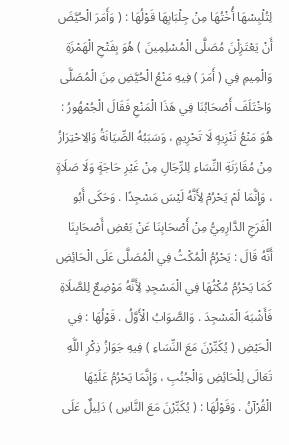لِتُلْبِسْهَا أُخْتُهَا مِنْ جِلْبَابِهَا قَوْلُهَا : ( وَأَمَرَ الْحُيَّضَ أَنْ يَعْتَزِلْنَ مُصَلَّى الْمُسْلِمِينَ ) هُوَ بِفَتْحِ الْهَمْزَةِ وَالْمِيمِ فِي ( أَمَرَ ) فِيهِ مَنْعُ الْحُيَّضِ مِنَ الْمُصَلَّى وَاخْتَلَفَ أَصْحَابُنَا فِي هَذَا الْمَنْعِ فَقَالَ الْجُمْهُورُ : هُوَ مَنْعُ تَنْزِيهٍ لَا تَحْرِيمٍ ، وَسَبَبُهُ الصِّيَانَةُ وَالِاحْتِرَازُ مِنْ مُقَارَنَةِ النِّسَاءِ لِلرِّجَالِ مِنْ غَيْرِ حَاجَةٍ وَلَا صَلَاةٍ ، وَإِنَّمَا لَمْ يَحْرُمْ لِأَنَّهُ لَيْسَ مَسْجِدًا . وَحَكَى أَبُو الْفَرَجِ الدَّارِمِيُّ مِنْ أَصْحَابِنَا عَنْ بَعْضِ أَصْحَابِنَا أَنَّهُ قَالَ : يَحْرُمُ الْمُكْثُ فِي الْمُصَلَّى عَلَى الْحَائِضِ كَمَا يَحْرُمُ مُكْثُهَا فِي الْمَسْجِدِ لِأَنَّهُ مَوْضِعٌ لِلصَّلَاةِ فَأَشْبَهَ الْمَسْجِدَ . وَالصَّوَابُ الْأَوَّلُ . قَوْلُهَا : فِي الْحَيْضِ ( يُكَبِّرْنَ مَعَ النِّسَاءِ ) فِيهِ جَوَازُ ذِكْرِ اللَّهِ تَعَالَى لِلْحَائِضِ وَالْجُنُبِ ، وَإِنَّمَا يَحْرُمُ عَلَيْهَا الْقُرْآنُ . وَقَوْلُهَا : ( يُكَبِّرْنَ مَعَ النَّاسِ ) دَلِيلٌ عَلَى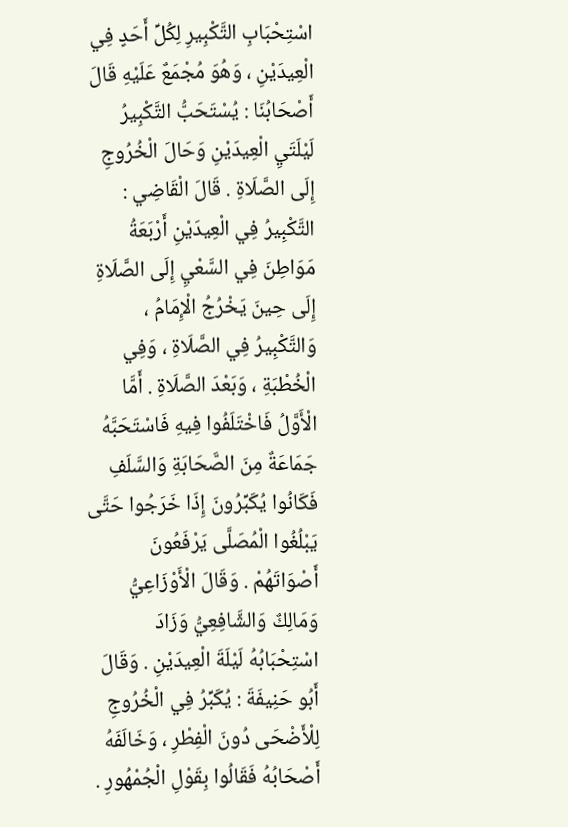اسْتِحْبَابِ التَّكْبِيرِ لِكُلِّ أَحَدٍ فِي الْعِيدَيْنِ ، وَهُوَ مُجْمَعٌ عَلَيْهِ قَالَ أَصْحَابُنَا : يُسْتَحَبُّ التَّكْبِيرُ لَيْلَتَيِ الْعِيدَيْنِ وَحَالَ الْخُرُوجِ إِلَى الصَّلَاةِ . قَالَ الْقَاضِي : التَّكْبِيرُ فِي الْعِيدَيْنِ أَرْبَعَةُ مَوَاطِنَ فِي السَّعْيِ إِلَى الصَّلَاةِ إِلَى حِينَ يَخْرُجُ الْإِمَامُ ، وَالتَّكْبِيرُ فِي الصَّلَاةِ ، وَفِي الْخُطْبَةِ ، وَبَعْدَ الصَّلَاةِ . أَمَّا الْأَوَّلُ فَاخْتَلَفُوا فِيهِ فَاسْتَحَبَّهُ جَمَاعَةٌ مِنَ الصَّحَابَةِ وَالسَّلَفِ فَكَانُوا يُكَبِّرُونَ إِذَا خَرَجُوا حَتَّى يَبْلُغُوا الْمُصَلَّى يَرْفَعُونَ أَصْوَاتَهُمْ . وَقَالَ الْأَوْزَاعِيُّ وَمَالِكٌ وَالشَّافِعِيُّ وَزَادَ اسْتِحْبَابُهُ لَيْلَةَ الْعِيدَيْنِ . وَقَالَ أَبُو حَنِيفَةَ : يُكَبِّرُ فِي الْخُرُوجِ لِلْأَضْحَى دُونَ الْفِطْرِ ، وَخَالَفَهُ أَصْحَابُهُ فَقَالُوا بِقَوْلِ الْجُمْهُورِ .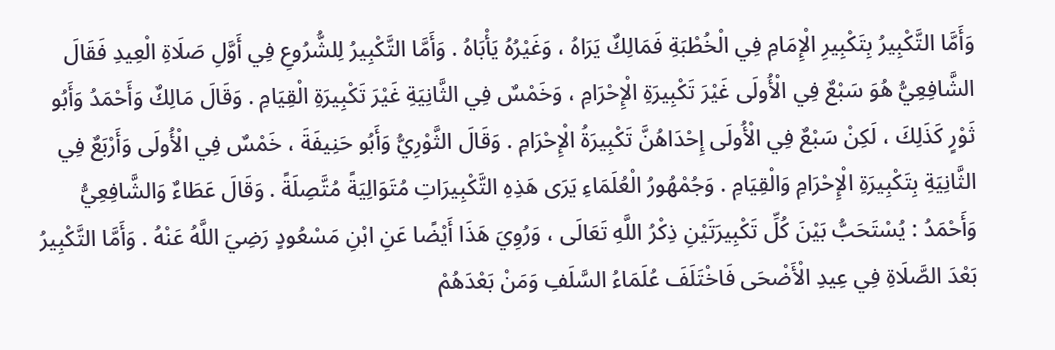وَأَمَّا التَّكْبِيرُ بِتَكْبِيرِ الْإِمَامِ فِي الْخُطْبَةِ فَمَالِكٌ يَرَاهُ ، وَغَيْرُهُ يَأْبَاهُ . وَأَمَّا التَّكْبِيرُ لِلشُّرُوعِ فِي أَوَّلِ صَلَاةِ الْعِيدِ فَقَالَ الشَّافِعِيُّ هُوَ سَبْعٌ فِي الْأُولَى غَيْرَ تَكْبِيرَةِ الْإِحْرَامِ ، وَخَمْسٌ فِي الثَّانِيَةِ غَيْرَ تَكْبِيرَةِ الْقِيَامِ . وَقَالَ مَالِكٌ وَأَحْمَدُ وَأَبُو ثَوْرٍ كَذَلِكَ ، لَكِنْ سَبْعٌ فِي الْأُولَى إِحْدَاهُنَّ تَكْبِيرَةُ الْإِحْرَامِ . وَقَالَ الثَّوْرِيُّ وَأَبُو حَنِيفَةَ ، خَمْسٌ فِي الْأُولَى وَأَرْبَعٌ فِي الثَّانِيَةِ بِتَكْبِيرَةِ الْإِحْرَامِ وَالْقِيَامِ . وَجُمْهُورُ الْعُلَمَاءِ يَرَى هَذِهِ التَّكْبِيرَاتِ مُتَوَالِيَةً مُتَّصِلَةً . وَقَالَ عَطَاءٌ وَالشَّافِعِيُّ وَأَحْمَدُ : يُسْتَحَبُّ بَيْنَ كُلِّ تَكْبِيرَتَيْنِ ذِكْرُ اللَّهِ تَعَالَى ، وَرُوِيَ هَذَا أَيْضًا عَنِ ابْنِ مَسْعُودٍ رَضِيَ اللَّهُ عَنْهُ . وَأَمَّا التَّكْبِيرُ بَعْدَ الصَّلَاةِ فِي عِيدِ الْأَضْحَى فَاخْتَلَفَ عُلَمَاءُ السَّلَفِ وَمَنْ بَعْدَهُمْ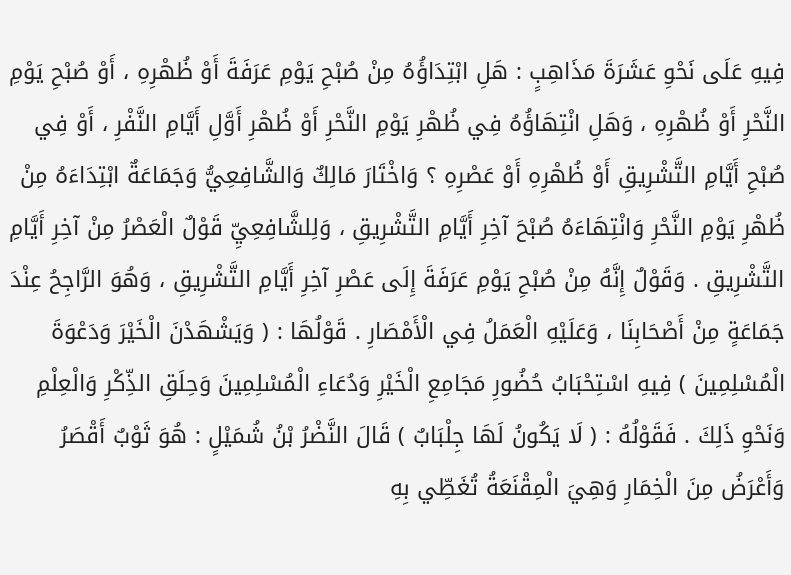فِيهِ عَلَى نَحْوِ عَشَرَةَ مَذَاهِبٍ : هَلِ ابْتِدَاؤُهُ مِنْ صُبْحِ يَوْمِ عَرَفَةَ أَوْ ظُهْرِهِ ، أَوْ صُبْحِ يَوْمِ النَّحْرِ أَوْ ظُهْرِهِ ، وَهَلِ انْتِهَاؤُهُ فِي ظُهْرِ يَوْمِ النَّحْرِ أَوْ ظُهْرِ أَوَّلِ أَيَّامِ النَّفْرِ ، أَوْ فِي صُبْحِ أَيَّامِ التَّشْرِيقِ أَوْ ظُهْرِهِ أَوْ عَصْرِهِ ؟ وَاخْتَارَ مَالِكٌ وَالشَّافِعِيُّ وَجَمَاعَةٌ ابْتِدَاءَهُ مِنْ ظُهْرِ يَوْمِ النَّحْرِ وَانْتِهَاءَهُ صُبْحَ آخِرِ أَيَّامِ التَّشْرِيقِ ، وَلِلشَّافِعِيِّ قَوْلٌ الْعَصْرُ مِنْ آخِرِ أَيَّامِ التَّشْرِيقِ . وَقَوْلٌ إِنَّهُ مِنْ صُبْحِ يَوْمِ عَرَفَةَ إِلَى عَصْرِ آخِرِ أَيَّامِ التَّشْرِيقِ ، وَهُوَ الرَّاجِحُ عِنْدَ جَمَاعَةٍ مِنْ أَصْحَابِنَا ، وَعَلَيْهِ الْعَمَلُ فِي الْأَمْصَارِ . قَوْلُهَا : ( وَيَشْهَدْنَ الْخَيْرَ وَدَعْوَةَ الْمُسْلِمِينَ ) فِيهِ اسْتِحْبَابُ حُضُورِ مَجَامِعِ الْخَيْرِ وَدُعَاءِ الْمُسْلِمِينَ وَحِلَقِ الذِّكْرِ وَالْعِلْمِ وَنَحْوِ ذَلِكَ . فَقَوْلُهُ : ( لَا يَكُونُ لَهَا جِلْبَابٌ ) قَالَ النَّضْرُ بْنُ شُمَيْلٍ : هُوَ ثَوْبٌ أَقْصَرُ وَأَعْرَضُ مِنَ الْخِمَارِ وَهِيَ الْمِقْنَعَةُ تُغَطِّي بِهِ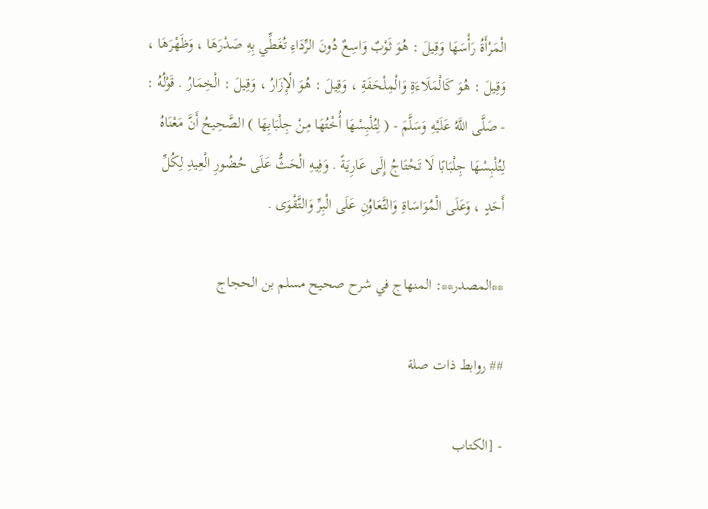الْمَرْأَةُ رَأْسَهَا وَقِيلَ : هُوَ ثَوْبٌ وَاسِعٌ دُونَ الرِّدَاءِ تُغَطِّي بِهِ صَدْرَهَا ، وَظَهْرَهَا ، وَقِيلَ : هُوَ كَالْمَلَاءَةِ وَالْمِلْحَفَةِ ، وَقِيلَ : هُوَ الْإِزَارُ ، وَقِيلَ : الْخِمَارُ . قَوْلُهُ : - صَلَّى اللَّهُ عَلَيْهِ وَسَلَّمَ - ( لِتُلْبِسْهَا أُخْتُهَا مِنْ جِلْبَابِهَا ) الصَّحِيحُ أَنَّ مَعْنَاهُ لِتُلْبِسْهَا جِلْبَابًا لَا تَحْتَاجُ إِلَى عَارِيَةً . وَفِيهِ الْحَثُّ عَلَى حُضُورِ الْعِيدِ لِكُلِّ أَحَدٍ ، وَعَلَى الْمُوَاسَاةِ وَالتَّعَاوُنِ عَلَى الْبِرِّ وَالتَّقْوَى .

**المصدر**: المنهاج في شرح صحيح مسلم بن الحجاج

## روابط ذات صلة

- [الكتاب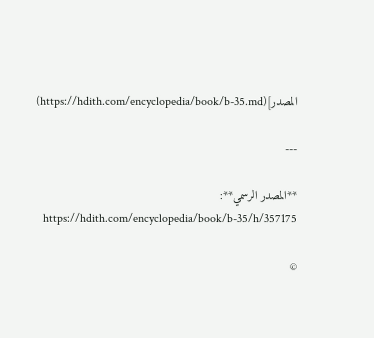المصدر](https://hdith.com/encyclopedia/book/b-35.md)

---

**المصدر الرسمي**: https://hdith.com/encyclopedia/book/b-35/h/357175

©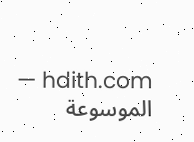hdith.com — الموسوعة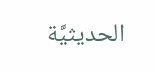الحديثيَّة